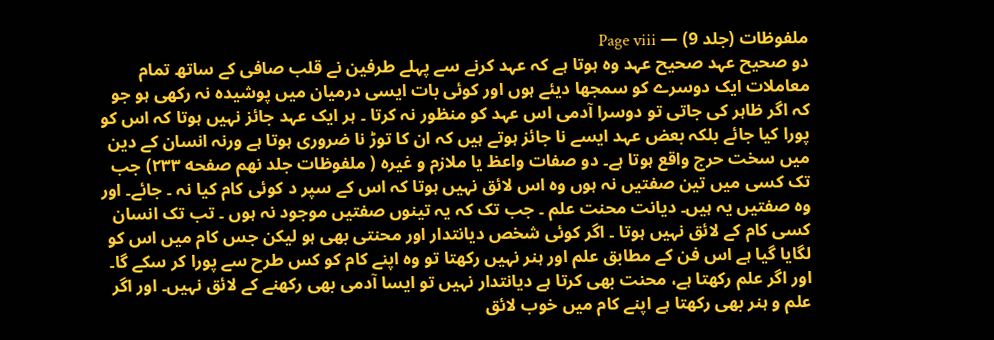ملفوظات (جلد 9) — Page viii
دو صحیح عہد صحیح عہد وہ ہوتا ہے کہ عہد کرنے سے پہلے طرفین نے قلب صافی کے ساتھ تمام معاملات ایک دوسرے کو سمجھا دیئے ہوں اور کوئی بات ایسی درمیان میں پوشیدہ نہ رکھی ہو جو کہ اگر ظاہر کی جاتی تو دوسرا آدمی اس عہد کو منظور نہ کرتا ۔ ہر ایک عہد جائز نہیں ہوتا کہ اس کو پورا کیا جائے بلکہ بعض عہد ایسے نا جائز ہوتے ہیں کہ ان کا توڑ نا ضروری ہوتا ہے ورنہ انسان کے دین میں سخت حرج واقع ہوتا ہے۔ دو صفات واعظ یا ملازم و غیره ( ملفوظات جلد نهم صفحه ۲۳۳) جب تک کسی میں تین صفتیں نہ ہوں وہ اس لائق نہیں ہوتا کہ اس کے سپر د کوئی کام کیا نہ ۔ جائے۔ اور وہ صفتیں یہ ہیں۔ دیانت محنت علم ۔ جب تک کہ یہ تینوں صفتیں موجود نہ ہوں ۔ تب تک انسان کسی کام کے لائق نہیں ہوتا ۔ اگر کوئی شخص دیانتدار اور محنتی بھی ہو لیکن جس کام میں اس کو لگایا گیا ہے اس فن کے مطابق علم اور ہنر نہیں رکھتا تو وہ اپنے کام کو کس طرح سے پورا کر سکے گا۔ اور اگر علم رکھتا ہے، محنت بھی کرتا ہے دیانتدار نہیں تو ایسا آدمی بھی رکھنے کے لائق نہیں۔ اور اگر علم و ہنر بھی رکھتا ہے اپنے کام میں خوب لائق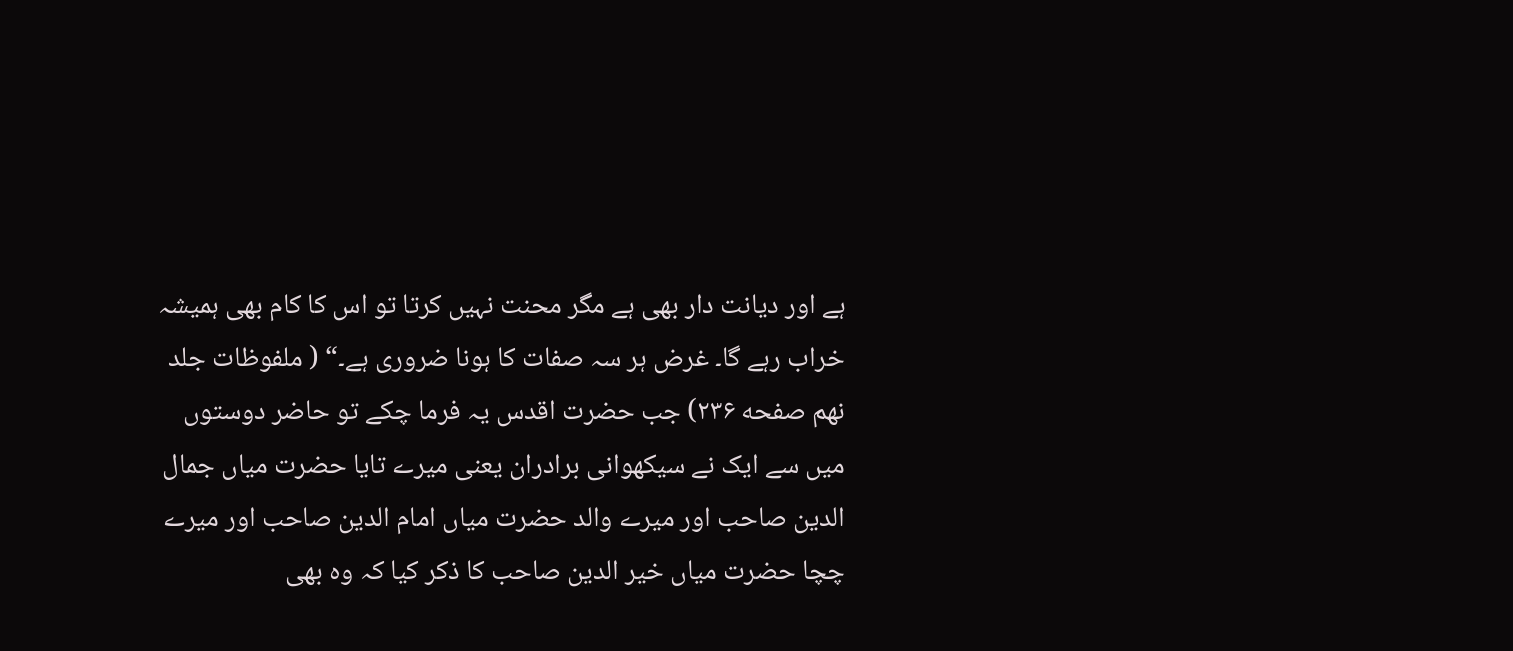ہے اور دیانت دار بھی ہے مگر محنت نہیں کرتا تو اس کا کام بھی ہمیشہ خراب رہے گا۔ غرض ہر سہ صفات کا ہونا ضروری ہے۔“ ( ملفوظات جلد نهم صفحه ۲۳۶) جب حضرت اقدس یہ فرما چکے تو حاضر دوستوں میں سے ایک نے سیکھوانی برادران یعنی میرے تایا حضرت میاں جمال الدین صاحب اور میرے والد حضرت میاں امام الدین صاحب اور میرے چچا حضرت میاں خیر الدین صاحب کا ذکر کیا کہ وہ بھی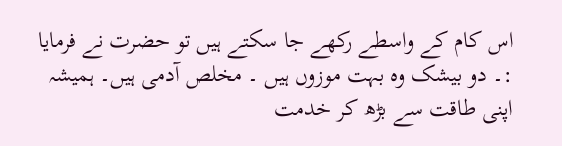اس کام کے واسطے رکھے جا سکتے ہیں تو حضرت نے فرمایا :۔ دو بیشک وہ بہت موزوں ہیں ۔ مخلص آدمی ہیں۔ ہمیشہ اپنی طاقت سے بڑھ کر خدمت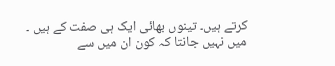کرتے ہیں۔ تینوں بھائی ایک ہی صفت کے ہیں ۔ میں نہیں جانتا کہ کون ان میں سے